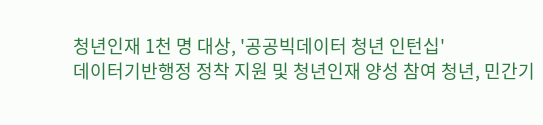청년인재 1천 명 대상, '공공빅데이터 청년 인턴십'
데이터기반행정 정착 지원 및 청년인재 양성 참여 청년, 민간기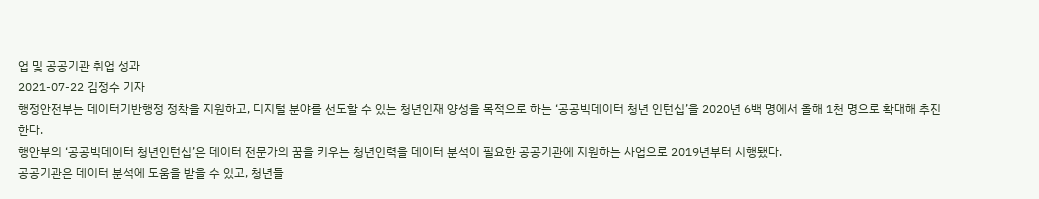업 및 공공기관 취업 성과
2021-07-22 김정수 기자
행정안전부는 데이터기반행정 정착을 지원하고, 디지털 분야를 선도할 수 있는 청년인재 양성을 목적으로 하는 ‘공공빅데이터 청년 인턴십’을 2020년 6백 명에서 올해 1천 명으로 확대해 추진한다.
행안부의 ‘공공빅데이터 청년인턴십’은 데이터 전문가의 꿈을 키우는 청년인력을 데이터 분석이 필요한 공공기관에 지원하는 사업으로 2019년부터 시행됐다.
공공기관은 데이터 분석에 도움을 받을 수 있고, 청년들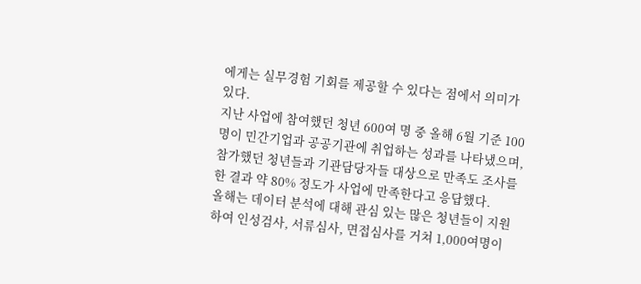에게는 실무경험 기회를 제공할 수 있다는 점에서 의미가 있다.
지난 사업에 참여했던 청년 600여 명 중 올해 6월 기준 100명이 민간기업과 공공기관에 취업하는 성과를 나타냈으며, 참가했던 청년들과 기관담당자들 대상으로 만족도 조사를 한 결과 약 80% 정도가 사업에 만족한다고 응답했다.
올해는 데이터 분석에 대해 관심 있는 많은 청년들이 지원하여 인성검사, 서류심사, 면접심사를 거쳐 1,000여명이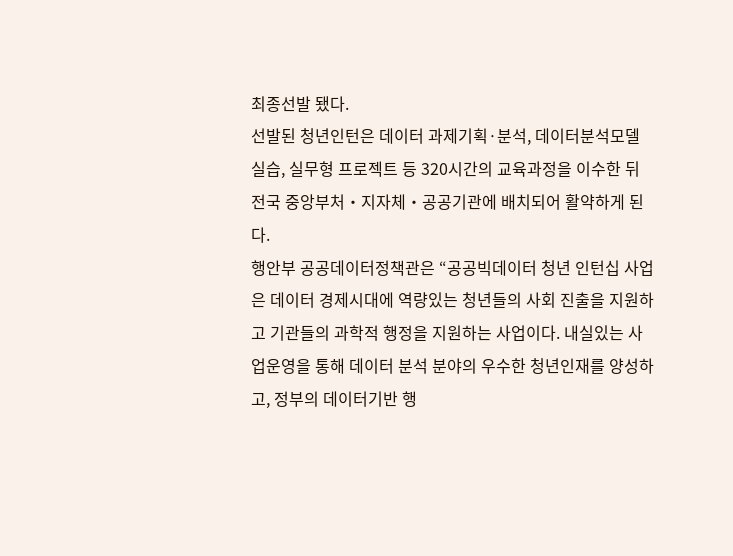최종선발 됐다.
선발된 청년인턴은 데이터 과제기획·분석, 데이터분석모델 실습, 실무형 프로젝트 등 320시간의 교육과정을 이수한 뒤 전국 중앙부처‧지자체‧공공기관에 배치되어 활약하게 된다.
행안부 공공데이터정책관은 “공공빅데이터 청년 인턴십 사업은 데이터 경제시대에 역량있는 청년들의 사회 진출을 지원하고 기관들의 과학적 행정을 지원하는 사업이다. 내실있는 사업운영을 통해 데이터 분석 분야의 우수한 청년인재를 양성하고, 정부의 데이터기반 행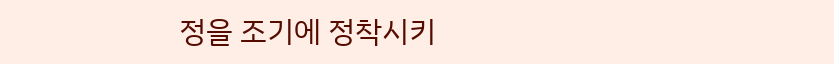정을 조기에 정착시키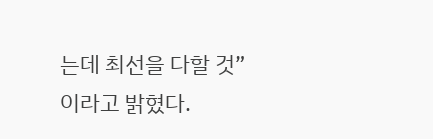는데 최선을 다할 것”이라고 밝혔다.